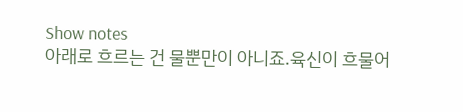Show notes
아래로 흐르는 건 물뿐만이 아니죠.육신이 흐물어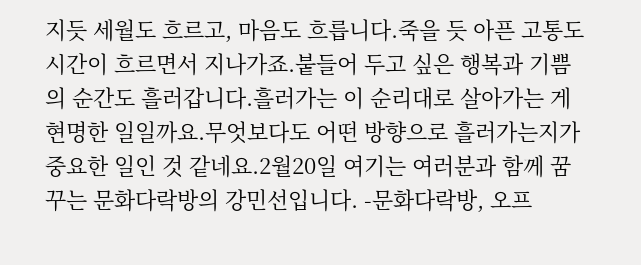지듯 세월도 흐르고, 마음도 흐릅니다.죽을 듯 아픈 고통도 시간이 흐르면서 지나가죠.붙들어 두고 싶은 행복과 기쁨의 순간도 흘러갑니다.흘러가는 이 순리대로 살아가는 게 현명한 일일까요.무엇보다도 어떤 방향으로 흘러가는지가 중요한 일인 것 같네요.2월20일 여기는 여러분과 함께 꿈꾸는 문화다락방의 강민선입니다. -문화다락방, 오프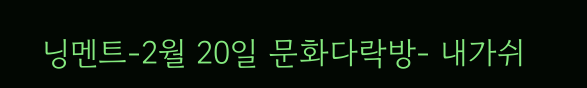닝멘트-2월 20일 문화다락방- 내가쉬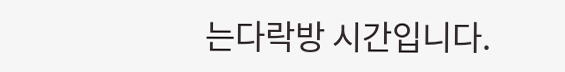는다락방 시간입니다.